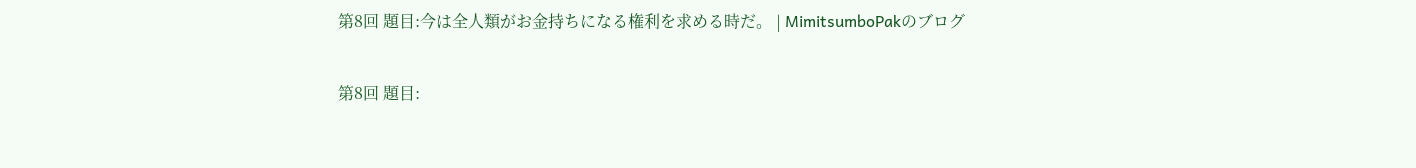第8回 題目:今は全人類がお金持ちになる権利を求める時だ。 | MimitsumboPakのブログ

第8回 題目: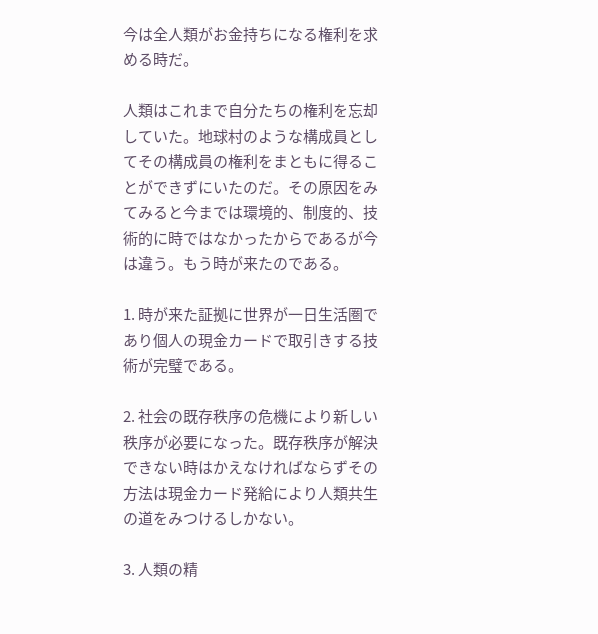今は全人類がお金持ちになる権利を求める時だ。

人類はこれまで自分たちの権利を忘却していた。地球村のような構成員としてその構成員の権利をまともに得ることができずにいたのだ。その原因をみてみると今までは環境的、制度的、技術的に時ではなかったからであるが今は違う。もう時が来たのである。

1. 時が来た証拠に世界が一日生活圏であり個人の現金カードで取引きする技術が完璧である。

2. 社会の既存秩序の危機により新しい秩序が必要になった。既存秩序が解決できない時はかえなければならずその方法は現金カード発給により人類共生の道をみつけるしかない。

3. 人類の精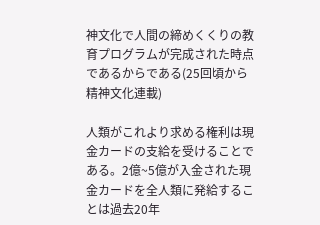神文化で人間の締めくくりの教育プログラムが完成された時点であるからである(25回頃から精神文化連載)

人類がこれより求める権利は現金カードの支給を受けることである。2億~5億が入金された現金カードを全人類に発給することは過去20年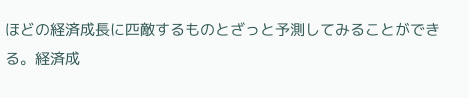ほどの経済成長に匹敵するものとざっと予測してみることができる。経済成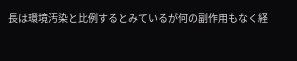長は環境汚染と比例するとみているが何の副作用もなく経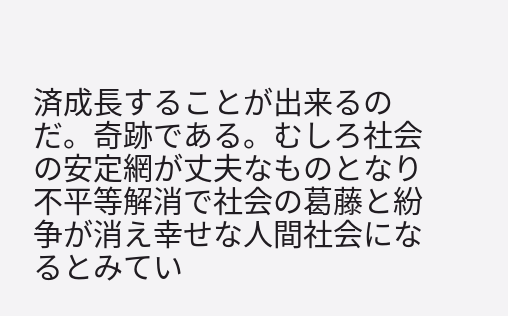済成長することが出来るのだ。奇跡である。むしろ社会の安定網が丈夫なものとなり不平等解消で社会の葛藤と紛争が消え幸せな人間社会になるとみてい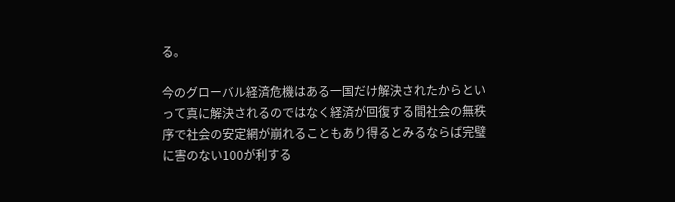る。

今のグローバル経済危機はある一国だけ解決されたからといって真に解決されるのではなく経済が回復する間社会の無秩序で社会の安定網が崩れることもあり得るとみるならば完璧に害のない100が利する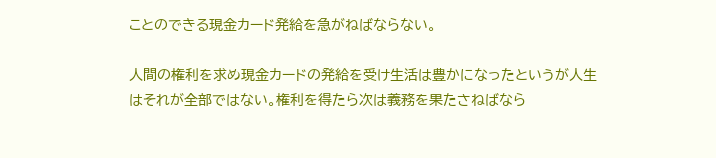ことのできる現金カード発給を急がねばならない。

人間の権利を求め現金カードの発給を受け生活は豊かになったというが人生はそれが全部ではない。権利を得たら次は義務を果たさねばなら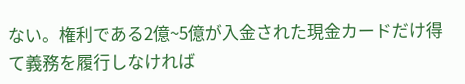ない。権利である2億~5億が入金された現金カードだけ得て義務を履行しなければ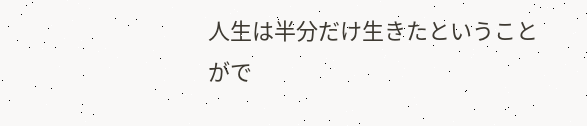人生は半分だけ生きたということがで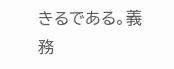きるである。義務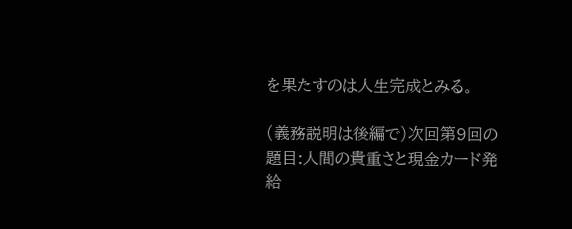を果たすのは人生完成とみる。

(義務説明は後編で)次回第9回の題目:人間の貴重さと現金カード発給